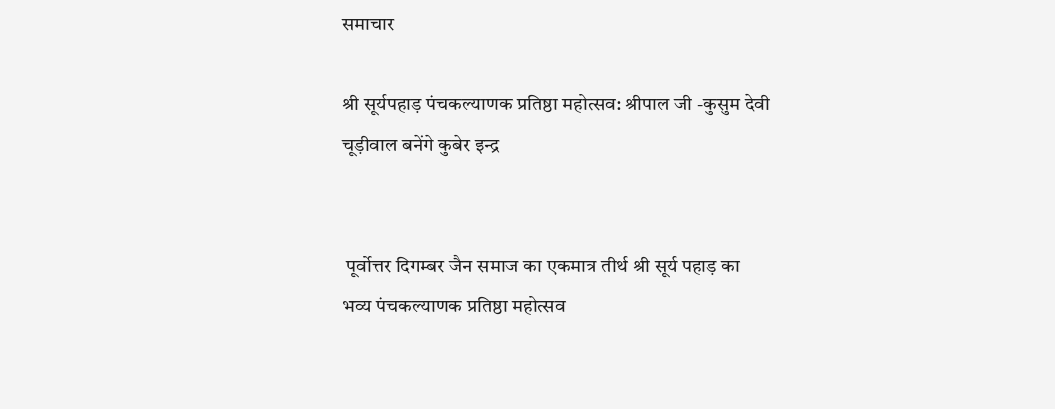समाचार

श्री सूर्यपहाड़ पंचकल्याणक प्रतिष्ठा महोत्सव: श्रीपाल जी -कुसुम देवी चूड़ीवाल बनेंगे कुबेर इन्द्र


 पूर्वोत्तर दिगम्बर जैन समाज का एकमात्र तीर्थ श्री सूर्य पहाड़ का भव्य पंचकल्याणक प्रतिष्ठा महोत्सव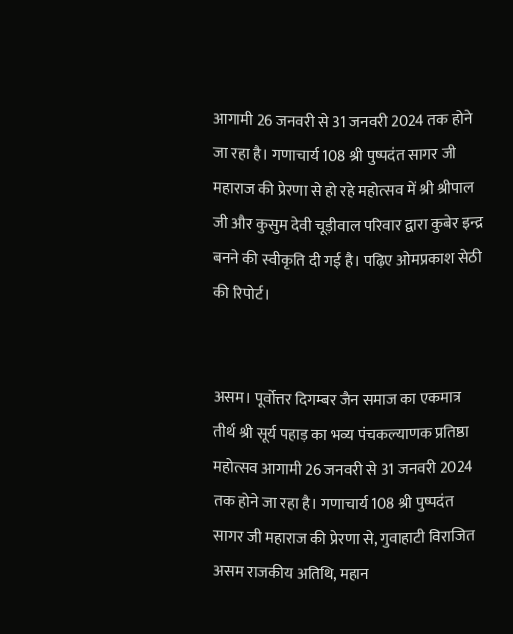आगामी 26 जनवरी से 31 जनवरी 2024 तक होने जा रहा है। गणाचार्य 108 श्री पुष्पदंत सागर जी महाराज की प्रेरणा से हो रहे महोत्सव में श्री श्रीपाल जी और कुसुम देवी चूड़ीवाल परिवार द्वारा कुबेर इन्द्र बनने की स्वीकृति दी गई है। पढ़िए ओमप्रकाश सेठी की रिपोर्ट।


असम। पूर्वोत्तर दिगम्बर जैन समाज का एकमात्र तीर्थ श्री सूर्य पहाड़ का भव्य पंचकल्याणक प्रतिष्ठा महोत्सव आगामी 26 जनवरी से 31 जनवरी 2024 तक होने जा रहा है। गणाचार्य 108 श्री पुष्पदंत सागर जी महाराज की प्रेरणा से, गुवाहाटी विराजित असम राजकीय अतिथि, महान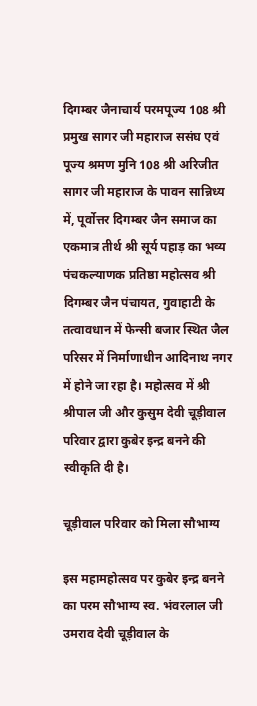दिगम्बर जैनाचार्य परमपूज्य 108 श्री प्रमुख सागर जी महाराज ससंघ एवं पूज्य श्रमण मुनि 108 श्री अरिजीत सागर जी महाराज के पावन सान्निध्य में, पूर्वोत्तर दिगम्बर जैन समाज का एकमात्र तीर्थ श्री सूर्य पहाड़ का भव्य पंचकल्याणक प्रतिष्ठा महोत्सव श्री दिगम्बर जैन पंचायत, गुवाहाटी के तत्वावधान में फेन्सी बजार स्थित जैल परिसर में निर्माणाधीन आदिनाथ नगर में होने जा रहा है। महोत्सव में श्री श्रीपाल जी और कुसुम देवी चूड़ीवाल परिवार द्वारा कुबेर इन्द्र बनने की स्वीकृति दी है।

चूड़ीवाल परिवार को मिला सौभाग्य

इस महामहोत्सव पर कुबेर इन्द्र बनने का परम सौभाग्य स्व. भंवरलाल जी उमराव देवी चूड़ीवाल के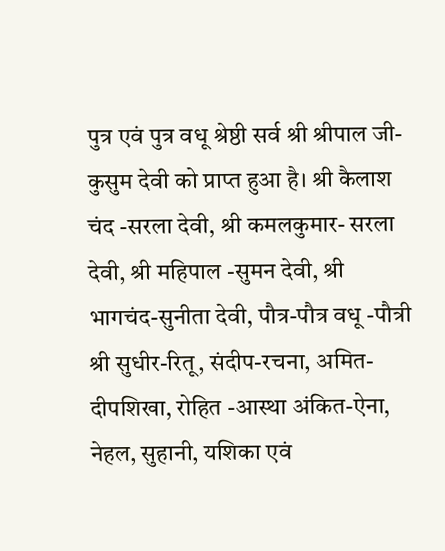पुत्र एवं पुत्र वधू श्रेष्ठी सर्व श्री श्रीपाल जी-कुसुम देवी को प्राप्त हुआ है। श्री कैलाश चंद -सरला देवी, श्री कमलकुमार- सरला देवी, श्री महिपाल -सुमन देवी, श्री भागचंद-सुनीता देवी, पौत्र-पौत्र वधू -पौत्री श्री सुधीर-रितू, संदीप-रचना, अमित- दीपशिखा, रोहित -आस्था अंकित-ऐना, नेहल, सुहानी, यशिका एवं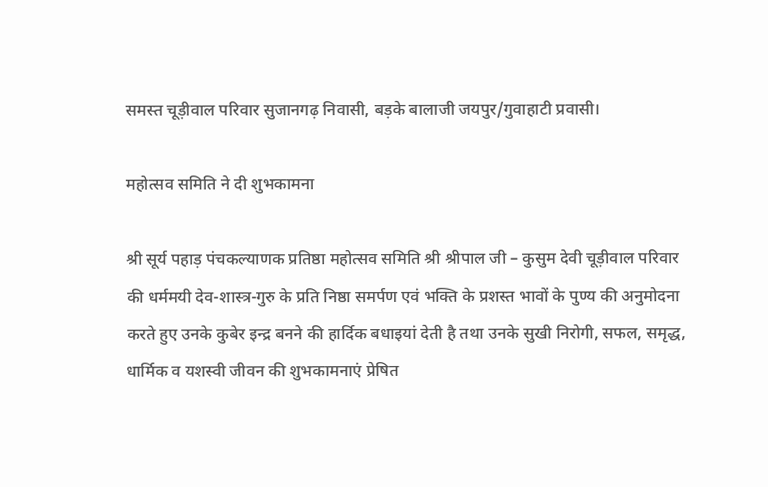समस्त चूड़ीवाल परिवार सुजानगढ़ निवासी, बड़के बालाजी जयपुर/गुवाहाटी प्रवासी।

महोत्सव समिति ने दी शुभकामना

श्री सूर्य पहाड़ पंचकल्याणक प्रतिष्ठा महोत्सव समिति श्री श्रीपाल जी – कुसुम देवी चूड़ीवाल परिवार की धर्ममयी देव-शास्त्र-गुरु के प्रति निष्ठा समर्पण एवं भक्ति के प्रशस्त भावों के पुण्य की अनुमोदना करते हुए उनके कुबेर इन्द्र बनने की हार्दिक बधाइयां देती है तथा उनके सुखी निरोगी, सफल, समृद्ध, धार्मिक व यशस्वी जीवन की शुभकामनाएं प्रेषित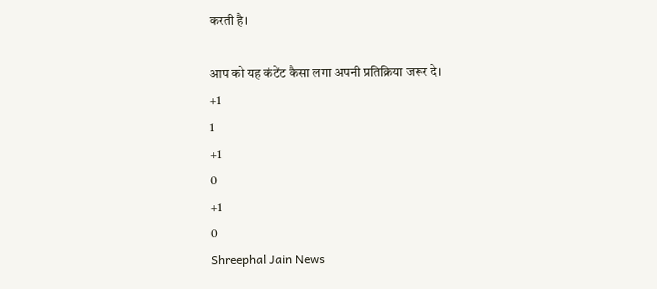करती है।

आप को यह कंटेंट कैसा लगा अपनी प्रतिक्रिया जरूर दे।
+1
1
+1
0
+1
0
Shreephal Jain News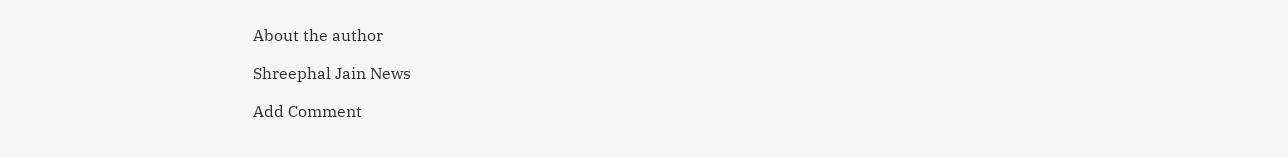About the author

Shreephal Jain News

Add Comment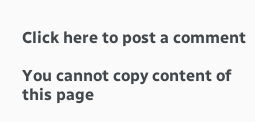Click here to post a comment

You cannot copy content of this page